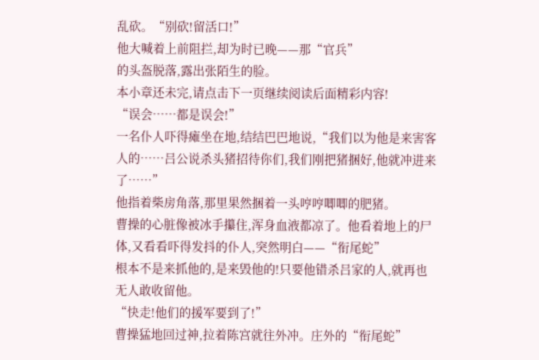乱砍。“别砍!留活口!”
他大喊着上前阻拦,却为时已晚——那“官兵”
的头盔脱落,露出张陌生的脸。
本小章还未完,请点击下一页继续阅读后面精彩内容!
“误会……都是误会!”
一名仆人吓得瘫坐在地,结结巴巴地说,“我们以为他是来害客人的……吕公说杀头猪招待你们,我们刚把猪捆好,他就冲进来了……”
他指着柴房角落,那里果然捆着一头哼哼唧唧的肥猪。
曹操的心脏像被冰手攥住,浑身血液都凉了。他看着地上的尸体,又看看吓得发抖的仆人,突然明白——“衔尾蛇”
根本不是来抓他的,是来毁他的!只要他错杀吕家的人,就再也无人敢收留他。
“快走!他们的援军要到了!”
曹操猛地回过神,拉着陈宫就往外冲。庄外的“衔尾蛇”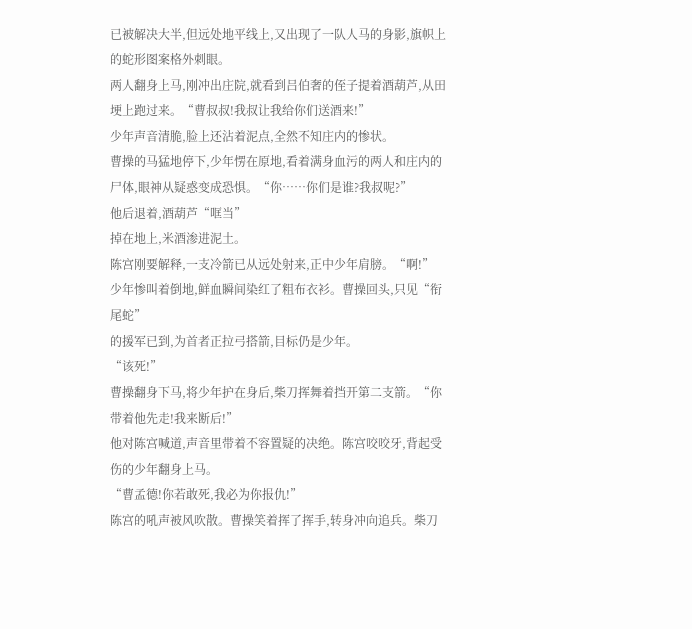已被解决大半,但远处地平线上,又出现了一队人马的身影,旗帜上的蛇形图案格外刺眼。
两人翻身上马,刚冲出庄院,就看到吕伯奢的侄子提着酒葫芦,从田埂上跑过来。“曹叔叔!我叔让我给你们送酒来!”
少年声音清脆,脸上还沾着泥点,全然不知庄内的惨状。
曹操的马猛地停下,少年愣在原地,看着满身血污的两人和庄内的尸体,眼神从疑惑变成恐惧。“你……你们是谁?我叔呢?”
他后退着,酒葫芦“哐当”
掉在地上,米酒渗进泥土。
陈宫刚要解释,一支冷箭已从远处射来,正中少年肩膀。“啊!”
少年惨叫着倒地,鲜血瞬间染红了粗布衣衫。曹操回头,只见“衔尾蛇”
的援军已到,为首者正拉弓搭箭,目标仍是少年。
“该死!”
曹操翻身下马,将少年护在身后,柴刀挥舞着挡开第二支箭。“你带着他先走!我来断后!”
他对陈宫喊道,声音里带着不容置疑的决绝。陈宫咬咬牙,背起受伤的少年翻身上马。
“曹孟德!你若敢死,我必为你报仇!”
陈宫的吼声被风吹散。曹操笑着挥了挥手,转身冲向追兵。柴刀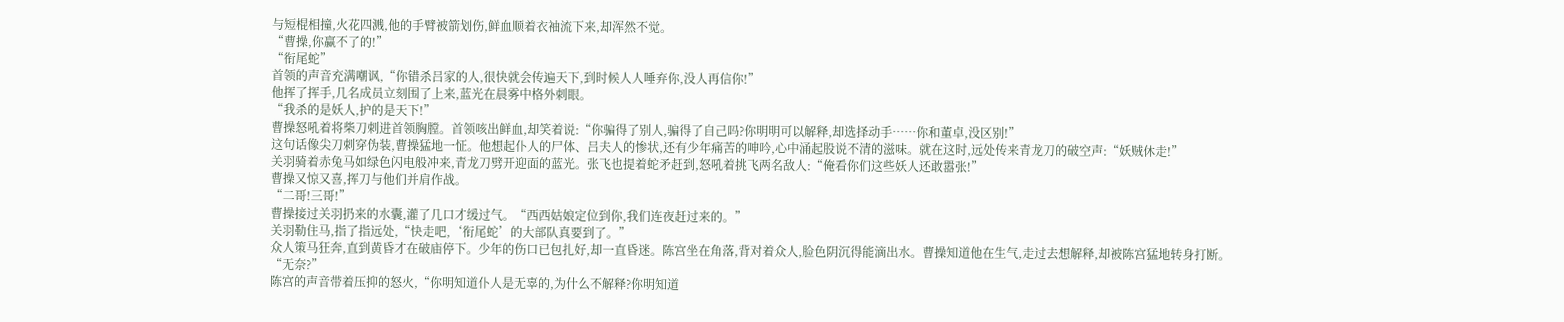与短棍相撞,火花四溅,他的手臂被箭划伤,鲜血顺着衣袖流下来,却浑然不觉。
“曹操,你赢不了的!”
“衔尾蛇”
首领的声音充满嘲讽,“你错杀吕家的人,很快就会传遍天下,到时候人人唾弃你,没人再信你!”
他挥了挥手,几名成员立刻围了上来,蓝光在晨雾中格外刺眼。
“我杀的是妖人,护的是天下!”
曹操怒吼着将柴刀刺进首领胸膛。首领咳出鲜血,却笑着说:“你骗得了别人,骗得了自己吗?你明明可以解释,却选择动手……你和董卓,没区别!”
这句话像尖刀刺穿伪装,曹操猛地一怔。他想起仆人的尸体、吕夫人的惨状,还有少年痛苦的呻吟,心中涌起股说不清的滋味。就在这时,远处传来青龙刀的破空声:“妖贼休走!”
关羽骑着赤兔马如绿色闪电般冲来,青龙刀劈开迎面的蓝光。张飞也提着蛇矛赶到,怒吼着挑飞两名敌人:“俺看你们这些妖人还敢嚣张!”
曹操又惊又喜,挥刀与他们并肩作战。
“二哥!三哥!”
曹操接过关羽扔来的水囊,灌了几口才缓过气。“西西姑娘定位到你,我们连夜赶过来的。”
关羽勒住马,指了指远处,“快走吧,‘衔尾蛇’的大部队真要到了。”
众人策马狂奔,直到黄昏才在破庙停下。少年的伤口已包扎好,却一直昏迷。陈宫坐在角落,背对着众人,脸色阴沉得能滴出水。曹操知道他在生气,走过去想解释,却被陈宫猛地转身打断。
“无奈?”
陈宫的声音带着压抑的怒火,“你明知道仆人是无辜的,为什么不解释?你明知道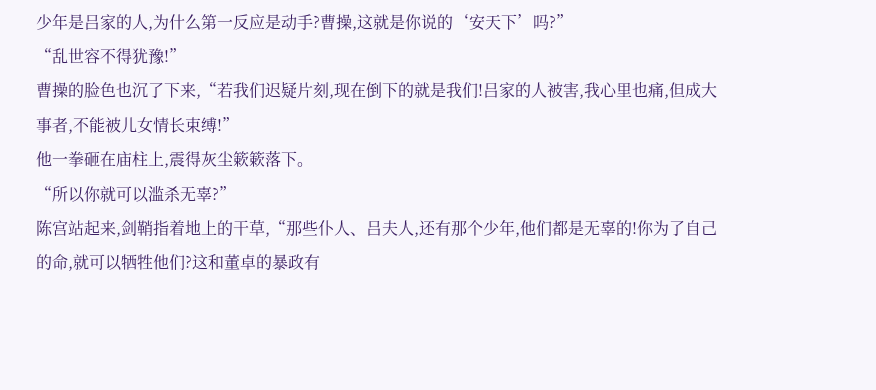少年是吕家的人,为什么第一反应是动手?曹操,这就是你说的‘安天下’吗?”
“乱世容不得犹豫!”
曹操的脸色也沉了下来,“若我们迟疑片刻,现在倒下的就是我们!吕家的人被害,我心里也痛,但成大事者,不能被儿女情长束缚!”
他一拳砸在庙柱上,震得灰尘簌簌落下。
“所以你就可以滥杀无辜?”
陈宫站起来,剑鞘指着地上的干草,“那些仆人、吕夫人,还有那个少年,他们都是无辜的!你为了自己的命,就可以牺牲他们?这和董卓的暴政有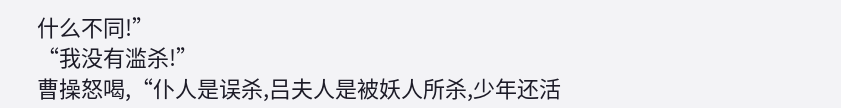什么不同!”
“我没有滥杀!”
曹操怒喝,“仆人是误杀,吕夫人是被妖人所杀,少年还活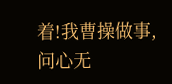着!我曹操做事,问心无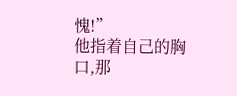愧!”
他指着自己的胸口,那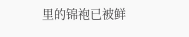里的锦袍已被鲜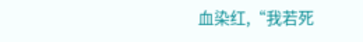血染红,“我若死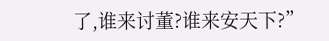了,谁来讨董?谁来安天下?”